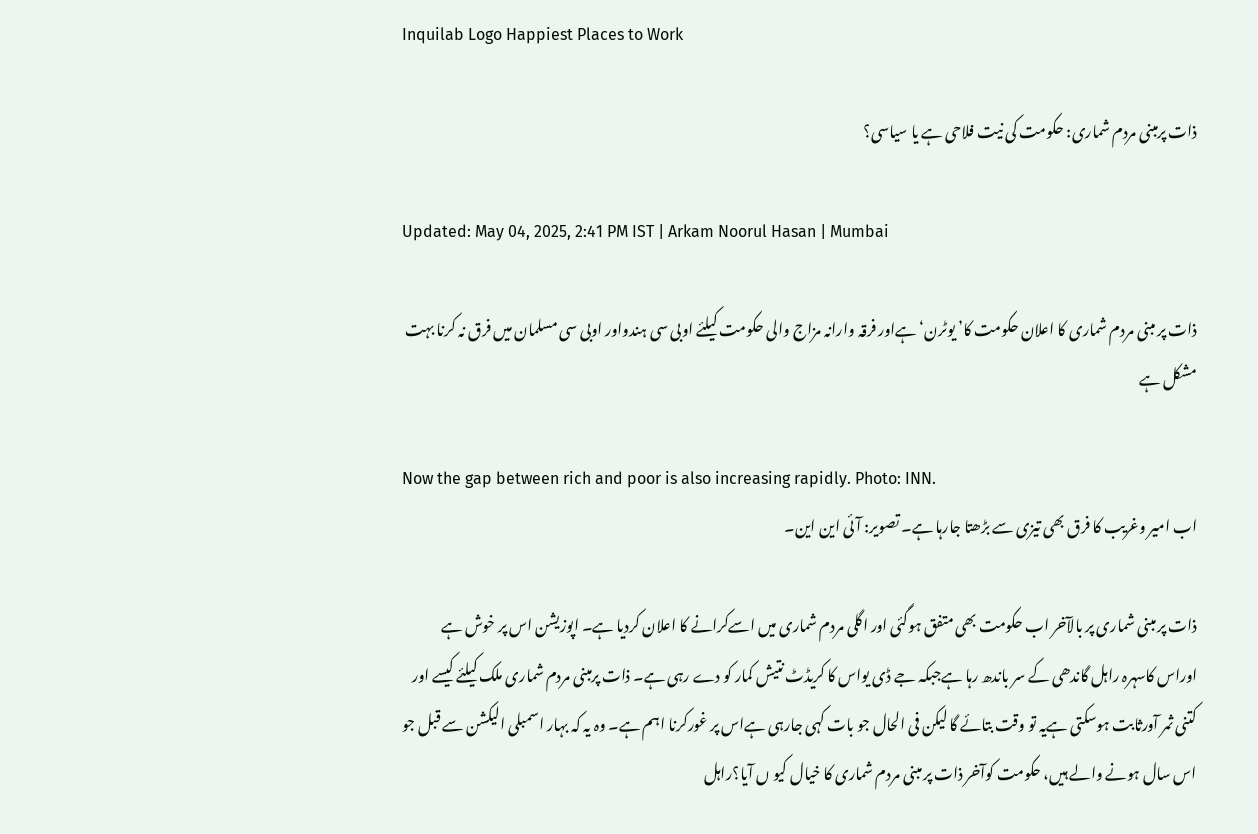Inquilab Logo Happiest Places to Work

ذات پرمبنی مردم شماری: حکومت کی نیت فلاحی ہے یا سیاسی؟

Updated: May 04, 2025, 2:41 PM IST | Arkam Noorul Hasan | Mumbai

ذات پر مبنی مردم شماری کا اعلان حکومت کا’ یوٹرن‘ ہےاور فرقہ وارانہ مزاج والی حکومت کیلئے اوبی سی ہندواور اوبی سی مسلمان میں فرق نہ کرنا بہت مشکل ہے

Now the gap between rich and poor is also increasing rapidly. Photo: INN.
اب امیر وغریب کا فرق بھی تیزی سے بڑھتا جارہا ہے۔ تصویر: آئی این این۔

ذات پر مبنی شماری پر بالآخر اب حکومت بھی متفق ہوگئی اور اگلی مردم شماری میں اسےکرانے کا اعلان کردیا ہے۔ اپوزیشن اس پر خوش ہے اوراس کاسہرہ راہل گاندھی کے سر باندھ رہا ہےجبکہ جے ڈی یواس کا کریڈٹ نتیش کمار کو دے رہی ہے۔ ذات پرمبنی مردم شماری ملک کیلئے کیسے اور کتنی ثمر آورثابت ہوسکتی ہےیہ تو وقت بتائے گا لیکن فی الحال جو بات کہی جارہی ہےاس پر غورکرنا اہم ہے۔ وہ یہ کہ بہار اسمبلی الیکشن سے قبل جو اس سال ہونے والے ہیں، حکومت کوآخر ذات پر مبنی مردم شماری کا خیال کیو ں آیا؟راہل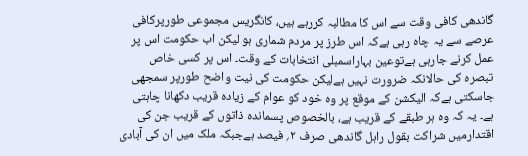گاندھی کافی وقت سے اس کا مطالبہ کررہے ہیں، کانگریس مجموعی طورپرکافی عرصے سے یہ چاہ رہی ہےکہ اس طرز پر مردم شماری ہو لیکن اب حکومت اس پر عمل کرنے جارہی ہےتوعین بہاراسمبلی انتخابات کے وقت۔ اس پر کسی خاص تبصرہ کی حالانکہ ضرورت نہیں ہےلیکن حکومت کی نیت واضح طورپر سمجھی جاسکتی ہےکہ الیکشن کے موقع پر وہ خود کو عوام کے زیادہ قریب دکھانا چاہتی ہے۔ یہ کہ وہ ہر طبقے کے قریب ہے، بالخصوص پسماندہ ذاتوں کے قریب جن کی اقتدارمیں شراکت بقول راہل گاندھی صرف ۲؍ فیصد ہےجبکہ ملک میں ان کی آبادی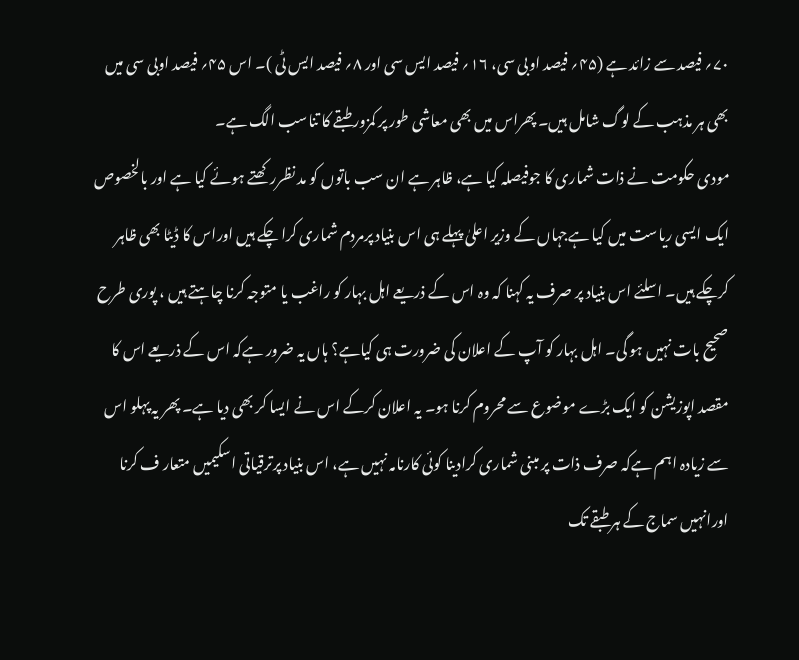۷۰؍ فیصد سے زائد ہے (۴۵؍ فیصد اوبی سی، ۱۶؍ فیصد ایس سی اور ۸؍ فیصد ایس ٹی )۔ اس ۴۵؍ فیصد اوبی سی میں بھی ہر مذہب کے لوگ شامل ہیں۔ پھراس میں بھی معاشی طور پر کمزور طبقے کا تناسب الگ ہے۔
مودی حکومت نے ذات شماری کا جوفیصلہ کیا ہے، ظاہر ہے ان سب باتوں کو مد نظررکھتے ہوئے کیا ہے اور بالخصوص ایک ایسی ریاست میں کیا ہےجہاں کے وزیر اعلیٰ پہلے ہی اس بنیاد پرمردم شماری کرا چکے ہیں اوراس کا ڈیٹا بھی ظاہر کرچکے ہیں۔ اسلئے اس بنیاد پر صرف یہ کہنا کہ وہ اس کے ذریعے اہل بہار کو راغب یا متوجہ کرنا چاہتے ہیں ، پوری طرح صحیح بات نہیں ہو گی۔ اہل بہار کو آپ کے اعلان کی ضرورت ہی کیاہے؟ ہاں یہ ضرور ہےکہ اس کے ذریعے اس کا مقصد اپوزیشن کو ایک بڑے موضوع سے محروم کرنا ہو۔ یہ اعلان کرکے اس نے ایسا کر بھی دیا ہے۔ پھر یہ پہلو اس سے زیادہ اہم ہےکہ صرف ذات پر مبنی شماری کرادینا کوئی کارنامہ نہیں ہے، اس بنیاد پرترقیاتی اسکیمیں متعار ف کرنا اورانہیں سماج کے ہر طبقے تک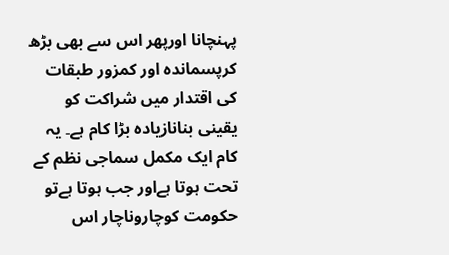پہنچانا اورپھر اس سے بھی بڑھ کرپسماندہ اور کمزور طبقات کی اقتدار میں شراکت کو یقینی بنانازیادہ بڑا کام ہے۔ یہ کام ایک مکمل سماجی نظم کے تحت ہوتا ہےاور جب ہوتا ہےتو حکومت کوچاروناچار اس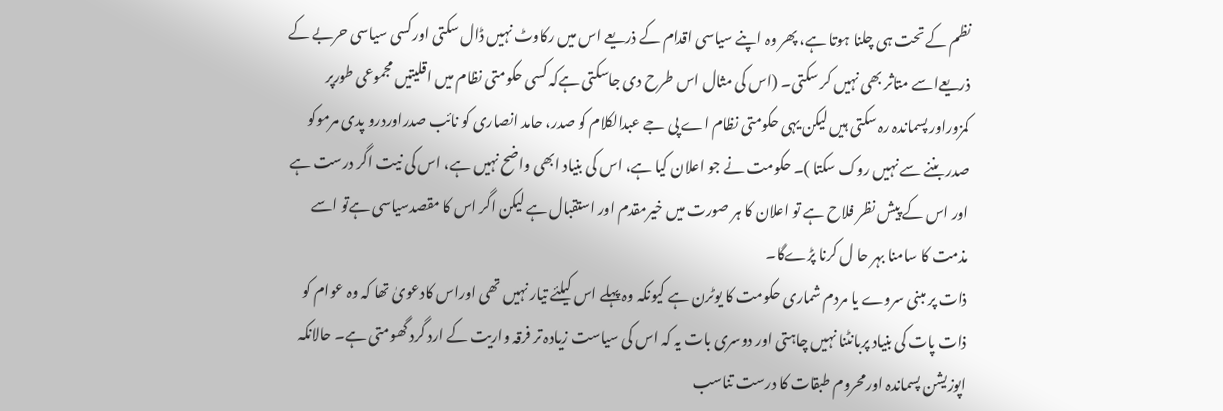نظم کے تحت ہی چلنا ہوتا ہے، پھر وہ اپنے سیاسی اقدام کے ذریعے اس میں رکاوٹ نہیں ڈال سکتی اورکسی سیاسی حربے کے ذریعےاسے متاثر بھی نہیں کر سکتی۔ (اس کی مثال اس طرح دی جاسکتی ہےکہ کسی حکومتی نظام میں اقلیتیں مجموعی طورپر کمزوراور پسماندہ رہ سکتی ہیں لیکن یہی حکومتی نظام اے پی جے عبدالکلام کو صدر، حامد انصاری کو نائب صدراوردرو پدی مرموکو صدر بننے سے نہیں روک سکتا )۔ حکومت نے جو اعلان کیا ہے، اس کی بنیاد ابھی واضح نہیں ہے، اس کی نیت اگر درست ہے اور اس کے پیش نظر فلاح ہے تو اعلان کا ہر صورت میں خیرمقدم اور استقبال ہے لیکن اگر اس کا مقصدسیاسی ہےتو اسے مذمت کا سامنا بہر حا ل کرنا پڑےگا۔
ذات پر مبنی سروے یا مردم شماری حکومت کا یوٹرن ہے کیونکہ وہ پہلے اس کیلئے تیار نہیں تھی اوراس کادعویٰ تھا کہ وہ عوام کو ذات پات کی بنیاد پربانٹنا نہیں چاہتی اور دوسری بات یہ کہ اس کی سیاست زیادہ تر فرقہ واریت کے ارد گرد گھومتی ہے۔ حالانکہ اپوزیشن پسماندہ اورمحروم طبقات کا درست تناسب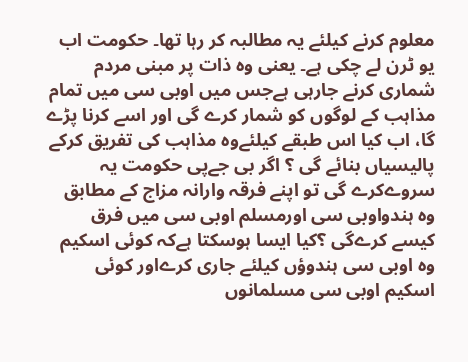معلوم کرنے کیلئے یہ مطالبہ کر رہا تھا۔ حکومت اب یو ٹرن لے چکی ہے۔ یعنی وہ ذات پر مبنی مردم شماری کرنے جارہی ہےجس میں اوبی سی میں تمام  مذاہب کے لوگوں کو شمار کرے گی اور اسے کرنا پڑے گا، اب کیا اس طبقے کیلئےوہ مذاہب کی تفریق کرکے پالیسیاں بنائے گی ؟ اگر بی جےپی حکومت یہ سروےکرے گی تو اپنے فرقہ وارانہ مزاج کے مطابق وہ ہندواوبی سی اورمسلم اوبی سی میں فرق کیسے کرےگی ؟کیا ایسا ہوسکتا ہےکہ کوئی اسکیم وہ اوبی سی ہندوؤں کیلئے جاری کرےاور کوئی اسکیم اوبی سی مسلمانوں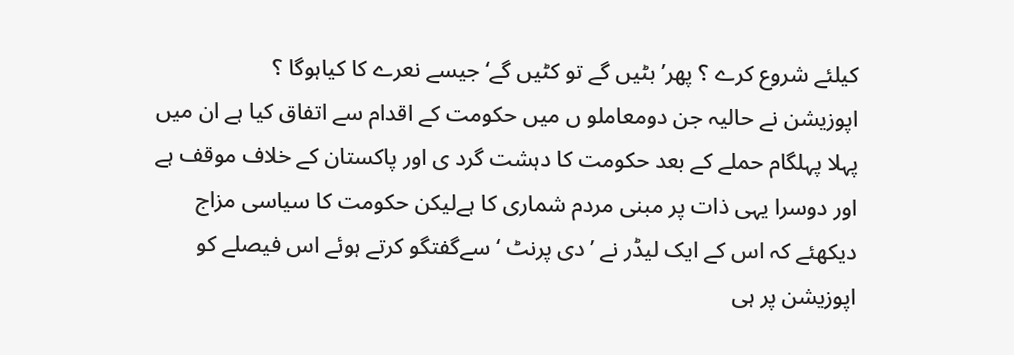کیلئے شروع کرے ؟ پھر’ بٹیں گے تو کٹیں گے‘ جیسے نعرے کا کیاہوگا ؟
اپوزیشن نے حالیہ جن دومعاملو ں میں حکومت کے اقدام سے اتفاق کیا ہے ان میں پہلا پہلگام حملے کے بعد حکومت کا دہشت گرد ی اور پاکستان کے خلاف موقف ہے اور دوسرا یہی ذات پر مبنی مردم شماری کا ہےلیکن حکومت کا سیاسی مزاج دیکھئے کہ اس کے ایک لیڈر نے ’دی پرنٹ ‘ سےگفتگو کرتے ہوئے اس فیصلے کو اپوزیشن پر ہی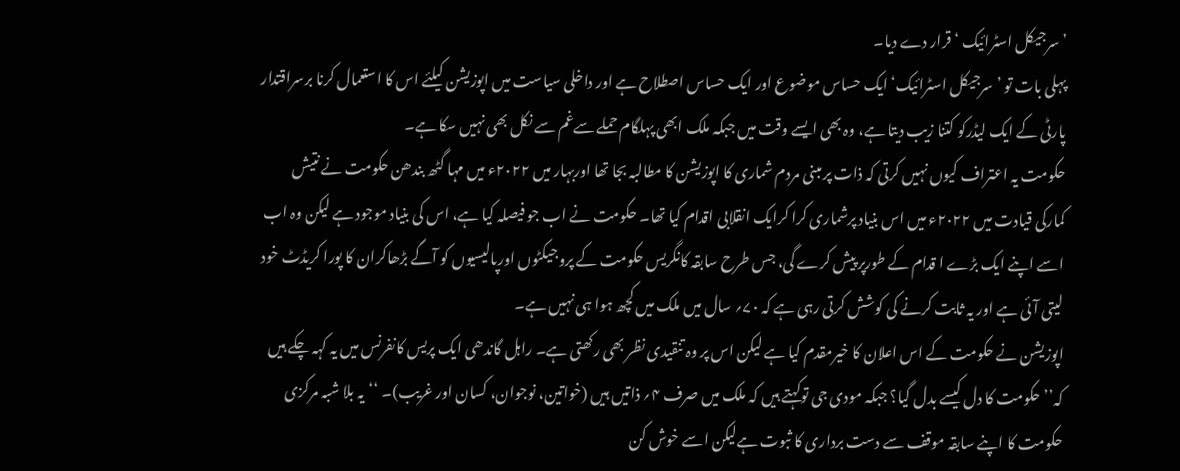’سرجیکل اسٹرائیک ‘ قرار دے دیا۔
پہلی بات تو ’سرجیکل اسٹرائیک‘ ایک حساس موضوع اور ایک حساس اصطلاح ہے اور داخلی سیاست میں اپوزیشن کیلئے اس کا استعمال کرنا برسراقتدار پارٹی کے ایک لیڈرکو کتنا زیب دیتا ہے، وہ بھی ایسے وقت میں جبکہ ملک ابھی پہلگام حملے سےغم سے نکل بھی نہیں سکا ہے۔
حکومت یہ اعتراف کیوں نہیں کرتی کہ ذات پر مبنی مردم شماری کا اپوزیشن کا مطالبہ بجا تھا اوربہار میں ۲۰۲۲ء میں مہا گٹھ بندھن حکومت نے نتیش کمارکی قیادت میں ۲۰۲۲ء میں اس بنیاد پرشماری کرا کرایک انقلابی اقدام کیا تھا۔ حکومت نے اب جو فیصلہ کیا ہے، اس کی بنیاد موجود ہے لیکن وہ اب اسے اپنے ایک بڑے ا قدام کے طورپر پیش کرے گی، جس طرح سابقہ کانگریس حکومت کے پروجیکٹوں اورپالیسیوں کو آگے بڑھاکران کا پورا کریڈٹ خود لیتی آئی ہے اور یہ ثابت کرنے کی کوشش کرتی رہی ہے کہ ۷۰؍ سال میں ملک میں کچھ ہوا ہی نہیں ہے۔
اپوزیشن نے حکومت کے اس اعلان کا خیرمقدم کیا ہے لیکن اس پر وہ تنقیدی نظر بھی رکھتی ہے۔ راہل گاندھی ایک پریس کانفرنس میں یہ کہہ چکے ہیں کہ’’ حکومت کا دل کیسے بدل گیا؟ جبکہ مودی جی توکہتے ہیں کہ ملک میں صرف ۴؍ ذاتیں ہیں (خواتین، نوجوان، کسان اور غریب)۔ ‘‘یہ بلا شبہ مرکزی حکومت کا اپنے سابقہ موقف سے دست برداری کا ثبوت ہےلیکن اسے خوش کن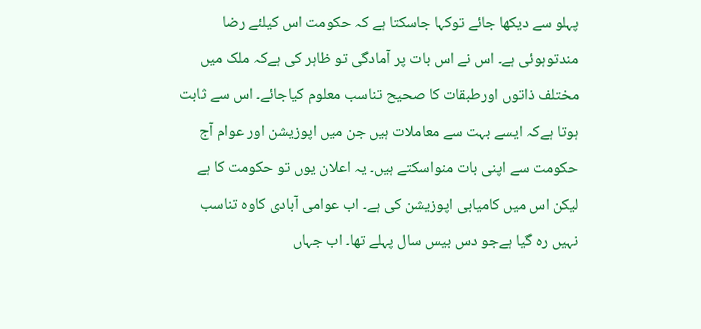پہلو سے دیکھا جائے توکہا جاسکتا ہے کہ حکومت اس کیلئے رضا مندتوہوئی ہے۔ اس نے اس بات پر آمادگی تو ظاہر کی ہےکہ ملک میں مختلف ذاتوں اورطبقات کا صحیح تناسب معلوم کیاجائے۔ اس سے ثابت ہوتا ہےکہ ایسے بہت سے معاملات ہیں جن میں اپوزیشن اور عوام آج حکومت سے اپنی بات منواسکتے ہیں۔ یہ اعلان یوں تو حکومت کا ہے لیکن اس میں کامیابی اپوزیشن کی ہے۔ اب عوامی آبادی کاوہ تناسب نہیں رہ گیا ہےجو دس بیس سال پہلے تھا۔ اب جہاں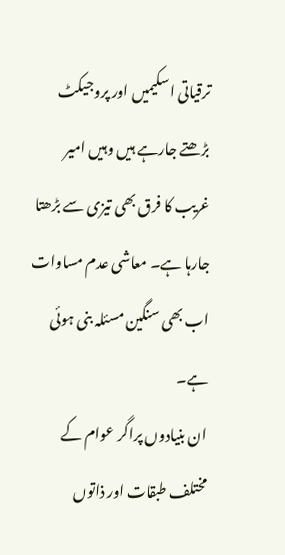ترقیاتی اسکیمیں اور پروجیکٹ بڑھتے جارہے ہیں وہیں امیر غریب کا فرق بھی تیزی سے بڑھتا جارہا ہے۔ معاشی عدم مساوات اب بھی سنگین مسئلہ بنی ہوئی ہے۔
ان بنیادوں پراگر عوام کے مختلف طبقات اور ذاتوں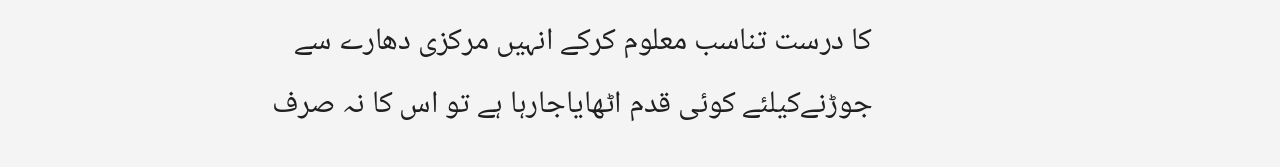کا درست تناسب معلوم کرکے انہیں مرکزی دھارے سے جوڑنےکیلئے کوئی قدم اٹھایاجارہا ہے تو اس کا نہ صرف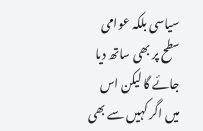سیاسی بلکہ عوامی سطح پر بھی ساتھ دیا جائے گا لیکن اس میں اگر کہیں سے بھی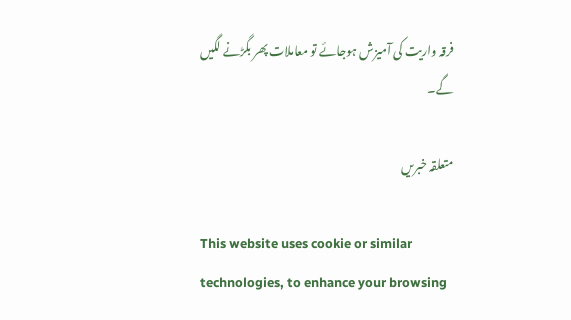فرقہ واریت کی آمیزش ہوجائے تو معاملات پھر بگڑنے لگیں گے۔

متعلقہ خبریں

This website uses cookie or similar technologies, to enhance your browsing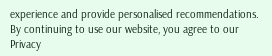experience and provide personalised recommendations. By continuing to use our website, you agree to our Privacy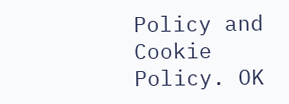Policy and Cookie Policy. OK